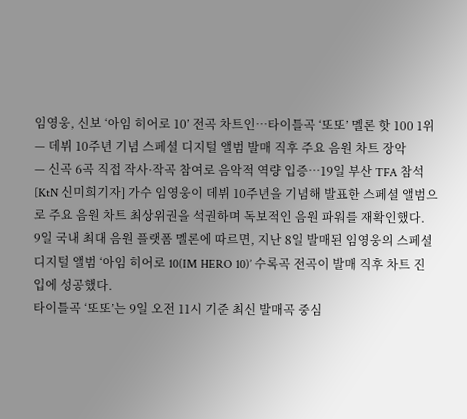임영웅, 신보 ‘아임 히어로 10’ 전곡 차트인…타이틀곡 ‘또또’ 멜론 핫 100 1위
— 데뷔 10주년 기념 스페셜 디지털 앨범 발매 직후 주요 음원 차트 장악
— 신곡 6곡 직접 작사·작곡 참여로 음악적 역량 입증…19일 부산 TFA 참석
[KtN 신미희기자] 가수 임영웅이 데뷔 10주년을 기념해 발표한 스페셜 앨범으로 주요 음원 차트 최상위권을 석권하며 독보적인 음원 파워를 재확인했다.
9일 국내 최대 음원 플랫폼 멜론에 따르면, 지난 8일 발매된 임영웅의 스페셜 디지털 앨범 ‘아임 히어로 10(IM HERO 10)’ 수록곡 전곡이 발매 직후 차트 진입에 성공했다.
타이틀곡 ‘또또’는 9일 오전 11시 기준 최신 발매곡 중심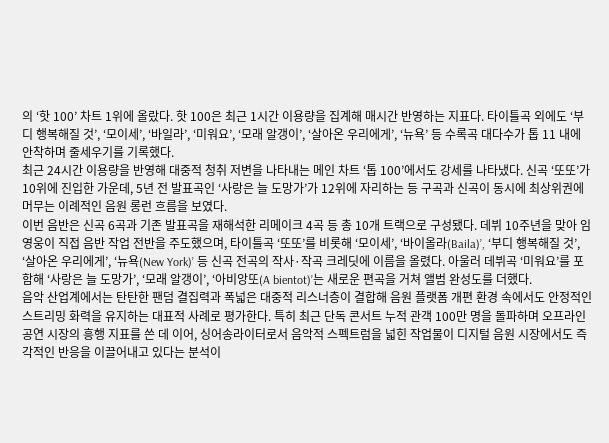의 ‘핫 100’ 차트 1위에 올랐다. 핫 100은 최근 1시간 이용량을 집계해 매시간 반영하는 지표다. 타이틀곡 외에도 ‘부디 행복해질 것’, ‘모이세’, ‘바일라’, ‘미워요’, ‘모래 알갱이’, ‘살아온 우리에게’, ‘뉴욕’ 등 수록곡 대다수가 톱 11 내에 안착하며 줄세우기를 기록했다.
최근 24시간 이용량을 반영해 대중적 청취 저변을 나타내는 메인 차트 ‘톱 100’에서도 강세를 나타냈다. 신곡 ‘또또’가 10위에 진입한 가운데, 5년 전 발표곡인 ‘사랑은 늘 도망가’가 12위에 자리하는 등 구곡과 신곡이 동시에 최상위권에 머무는 이례적인 음원 롱런 흐름을 보였다.
이번 음반은 신곡 6곡과 기존 발표곡을 재해석한 리메이크 4곡 등 총 10개 트랙으로 구성됐다. 데뷔 10주년을 맞아 임영웅이 직접 음반 작업 전반을 주도했으며, 타이틀곡 ‘또또’를 비롯해 ‘모이세’, ‘바이올라(Baila)’, ‘부디 행복해질 것’, ‘살아온 우리에게’, ‘뉴욕(New York)’ 등 신곡 전곡의 작사·작곡 크레딧에 이름을 올렸다. 아울러 데뷔곡 ‘미워요’를 포함해 ‘사랑은 늘 도망가’, ‘모래 알갱이’, ‘아비앙또(A bientot)’는 새로운 편곡을 거쳐 앨범 완성도를 더했다.
음악 산업계에서는 탄탄한 팬덤 결집력과 폭넓은 대중적 리스너층이 결합해 음원 플랫폼 개편 환경 속에서도 안정적인 스트리밍 화력을 유지하는 대표적 사례로 평가한다. 특히 최근 단독 콘서트 누적 관객 100만 명을 돌파하며 오프라인 공연 시장의 흥행 지표를 쓴 데 이어, 싱어송라이터로서 음악적 스펙트럼을 넓힌 작업물이 디지털 음원 시장에서도 즉각적인 반응을 이끌어내고 있다는 분석이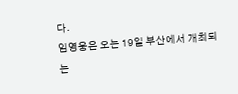다.
임영웅은 오는 19일 부산에서 개최되는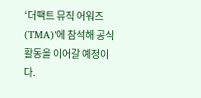‘더팩트 뮤직 어워즈(TMA)’에 참석해 공식 활동을 이어갈 예정이다.